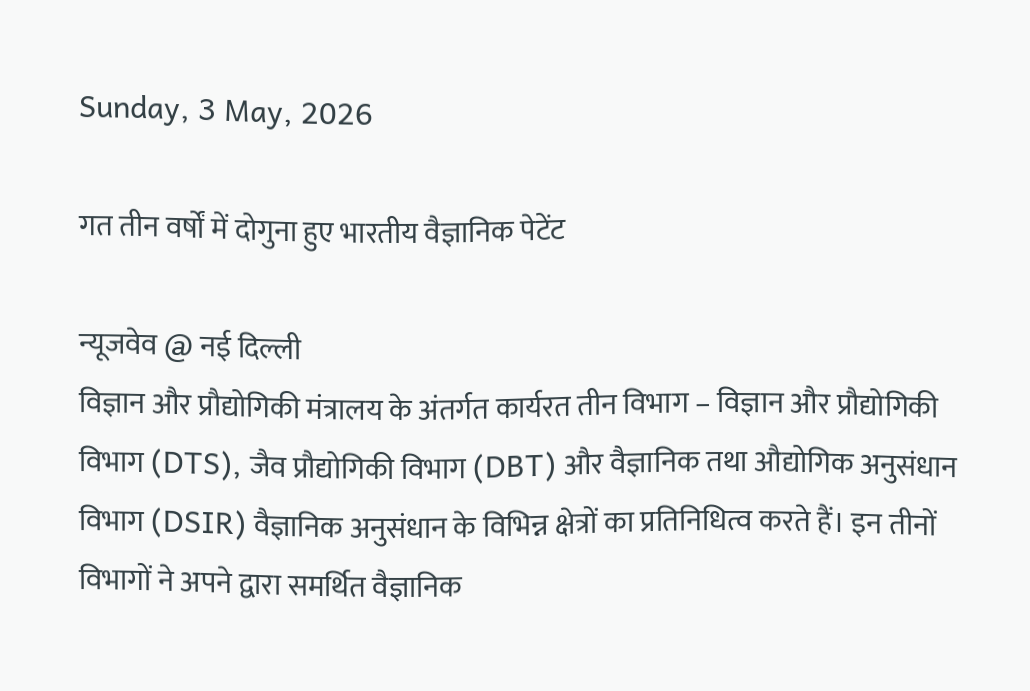Sunday, 3 May, 2026

गत तीन वर्षों में दोगुना हुए भारतीय वैज्ञानिक पेटेंट

न्यूजवेव @ नई दिल्ली
विज्ञान और प्रौद्योगिकी मंत्रालय के अंतर्गत कार्यरत तीन विभाग – विज्ञान और प्रौद्योगिकी विभाग (DTS), जैव प्रौद्योगिकी विभाग (DBT) और वैज्ञानिक तथा औद्योगिक अनुसंधान विभाग (DSIR) वैज्ञानिक अनुसंधान के विभिन्न क्षेत्रों का प्रतिनिधित्व करते हैं। इन तीनों विभागों ने अपने द्वारा समर्थित वैज्ञानिक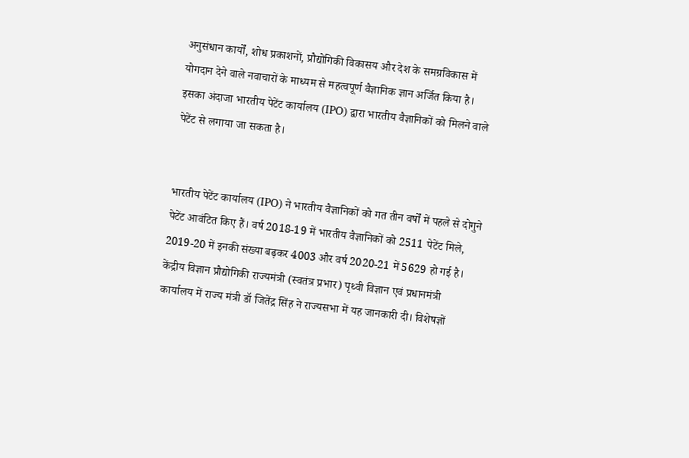अनुसंधान कार्यों, शोध प्रकाशनों, प्रौद्योगिकी विकासय और देश के समग्रविकास में योगदान देने वाले नवाचारों के माध्यम से महत्वपूर्ण वैज्ञानिक ज्ञान अर्जित किया है। इसका अंदाजा भारतीय पेटेंट कार्यालय (IPO) द्वारा भारतीय वैज्ञानिकों को मिलने वाले पेटेंट से लगाया जा सकता है।


भारतीय पेटेंट कार्यालय (IPO) ने भारतीय वैज्ञानिकों को गत तीन वर्षों में पहले से दोगुने पेटेंट आवंटित किए हैं। वर्ष 2018-19 में भारतीय वैज्ञानिकों को 2511 पेटेंट मिले, 2019-20 में इनकी संख्या बढ़कर 4003 और वर्ष 2020-21 में 5629 हो गई है।
केंद्रीय विज्ञान प्रौद्योगिकी राज्यमंत्री (स्वतंत्र प्रभार) पृथ्वी विज्ञान एवं प्रधानमंत्री कार्यालय में राज्य मंत्री डॉ जितेंद्र सिंह ने राज्यसभा में यह जानकारी दी। विशेषज्ञों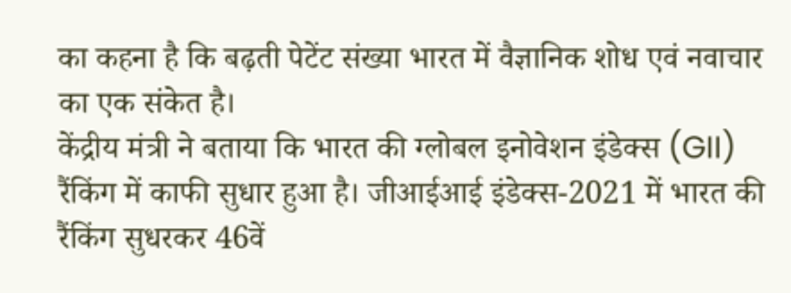का कहना है कि बढ़ती पेटेंट संख्या भारत में वैज्ञानिक शोध एवं नवाचार का एक संकेत है।
केंद्रीय मंत्री ने बताया कि भारत की ग्लोबल इनोवेशन इंडेक्स (GII) रैंकिंग में काफी सुधार हुआ है। जीआईआई इंडेक्स-2021 में भारत की रैंकिंग सुधरकर 46वें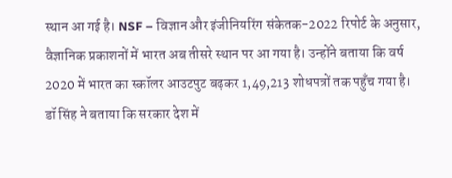स्थान आ गई है। NSF – विज्ञान और इंजीनियरिंग संकेतक-2022 रिपोर्ट के अनुसार, वैज्ञानिक प्रकाशनों में भारत अब तीसरे स्थान पर आ गया है। उन्होंने बताया कि वर्ष 2020 में भारत का स्कॉलर आउटपुट बढ़कर 1,49,213 शोधपत्रों तक पहुँच गया है।
डॉ सिंह ने बताया कि सरकार देश में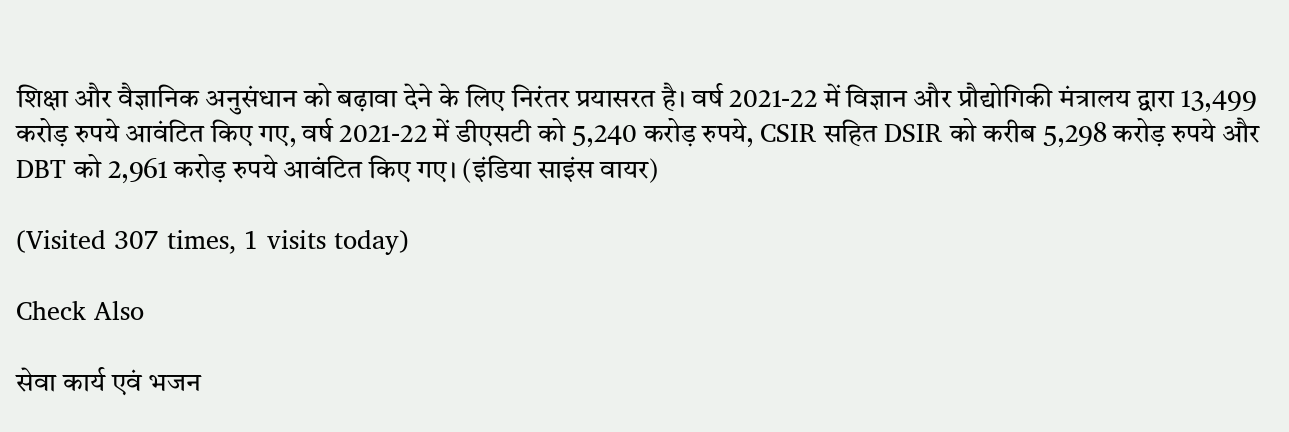शिक्षा और वैज्ञानिक अनुसंधान को बढ़ावा देने के लिए निरंतर प्रयासरत है। वर्ष 2021-22 में विज्ञान और प्रौद्योगिकी मंत्रालय द्वारा 13,499 करोड़ रुपये आवंटित किए गए, वर्ष 2021-22 में डीएसटी को 5,240 करोड़ रुपये, CSIR सहित DSIR को करीब 5,298 करोड़ रुपये और DBT को 2,961 करोड़ रुपये आवंटित किए गए। (इंडिया साइंस वायर)

(Visited 307 times, 1 visits today)

Check Also

सेवा कार्य एवं भजन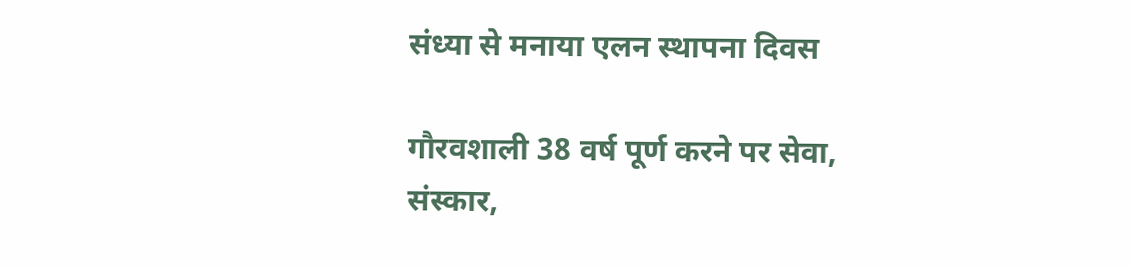संध्या से मनाया एलन स्थापना दिवस

गौरवशाली 38 वर्ष पूर्ण करने पर सेवा, संस्कार,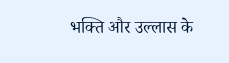भक्ति और उल्लास के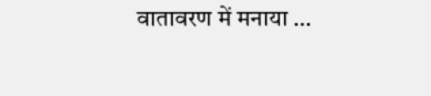वातावरण में मनाया …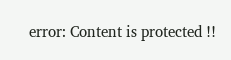error: Content is protected !!